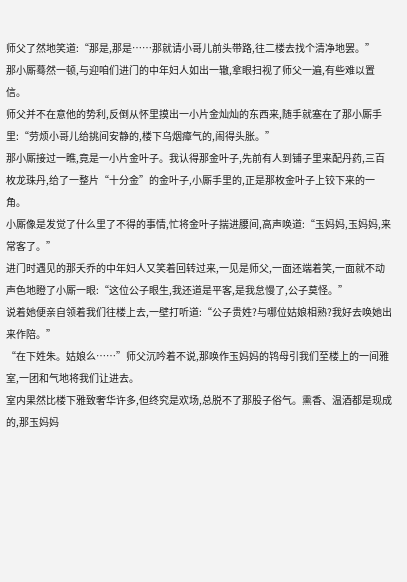师父了然地笑道:“那是,那是……那就请小哥儿前头带路,往二楼去找个清净地罢。”
那小厮蓦然一顿,与迎咱们进门的中年妇人如出一辙,拿眼扫视了师父一遍,有些难以置信。
师父并不在意他的势利,反倒从怀里摸出一小片金灿灿的东西来,随手就塞在了那小厮手里:“劳烦小哥儿给挑间安静的,楼下乌烟瘴气的,闹得头胀。”
那小厮接过一瞧,竟是一小片金叶子。我认得那金叶子,先前有人到铺子里来配丹药,三百枚龙珠丹,给了一整片“十分金”的金叶子,小厮手里的,正是那枚金叶子上铰下来的一角。
小厮像是发觉了什么里了不得的事情,忙将金叶子揣进腰间,高声唤道:“玉妈妈,玉妈妈,来常客了。”
进门时遇见的那夭乔的中年妇人又笑着回转过来,一见是师父,一面还端着笑,一面就不动声色地瞪了小厮一眼:“这位公子眼生,我还道是平客,是我怠慢了,公子莫怪。”
说着她便亲自领着我们往楼上去,一壁打听道:“公子贵姓?与哪位姑娘相熟?我好去唤她出来作陪。”
“在下姓朱。姑娘么……”师父沉吟着不说,那唤作玉妈妈的鸨母引我们至楼上的一间雅室,一团和气地将我们让进去。
室内果然比楼下雅致奢华许多,但终究是欢场,总脱不了那股子俗气。熏香、温酒都是现成的,那玉妈妈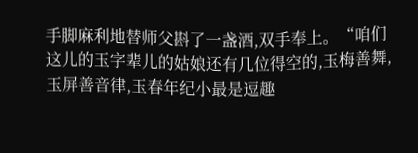手脚麻利地替师父斟了一盏酒,双手奉上。“咱们这儿的玉字辈儿的姑娘还有几位得空的,玉梅善舞,玉屏善音律,玉春年纪小最是逗趣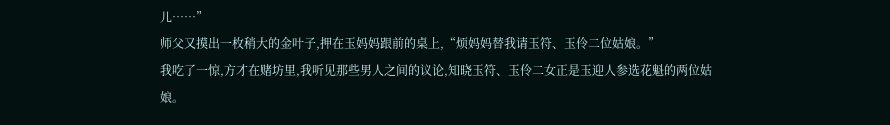儿……”
师父又摸出一枚稍大的金叶子,押在玉妈妈跟前的桌上,“烦妈妈替我请玉符、玉伶二位姑娘。”
我吃了一惊,方才在赌坊里,我听见那些男人之间的议论,知晓玉符、玉伶二女正是玉迎人参选花魁的两位姑娘。